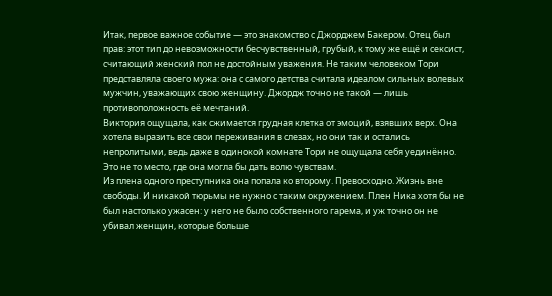Итак, первое важное событие — это знакомство с Джорджем Бакером. Отец был прав: этот тип до невозможности бесчувственный, грубый, к тому же ещё и сексист, считающий женский пол не достойным уважения. Не таким человеком Тори представляла своего мужа: она с самого детства считала идеалом сильных волевых мужчин, уважающих свою женщину. Джордж точно не такой — лишь противоположность её мечтаний.
Виктория ощущала, как сжимается грудная клетка от эмоций, взявших верх. Она хотела выразить все свои переживания в слезах, но они так и остались непролитыми, ведь даже в одинокой комнате Тори не ощущала себя уединённо.
Это не то место, где она могла бы дать волю чувствам.
Из плена одного преступника она попала ко второму. Превосходно. Жизнь вне свободы. И никакой тюрьмы не нужно с таким окружением. Плен Ника хотя бы не был настолько ужасен: у него не было собственного гарема, и уж точно он не убивал женщин, которые больше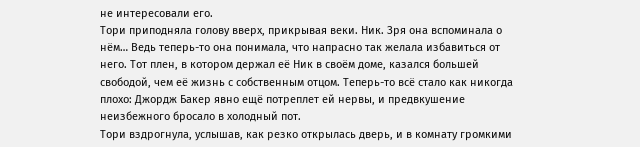не интересовали его.
Тори приподняла голову вверх, прикрывая веки. Ник. Зря она вспоминала о нём… Ведь теперь-то она понимала, что напрасно так желала избавиться от него. Тот плен, в котором держал её Ник в своём доме, казался большей свободой, чем её жизнь с собственным отцом. Теперь-то всё стало как никогда плохо: Джордж Бакер явно ещё потреплет ей нервы, и предвкушение неизбежного бросало в холодный пот.
Тори вздрогнула, услышав, как резко открылась дверь, и в комнату громкими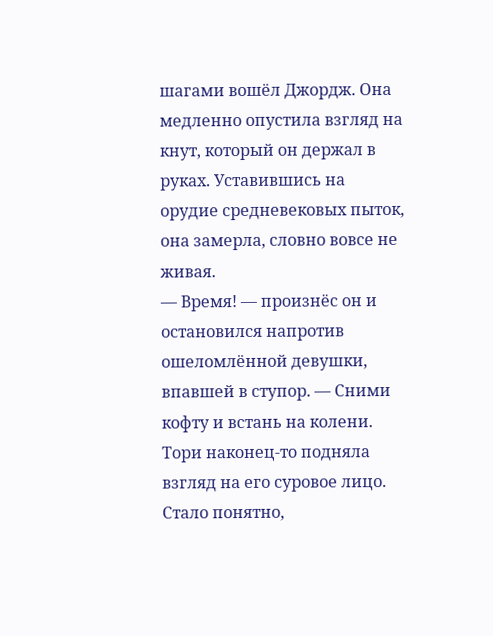шагами вошёл Джордж. Она медленно опустила взгляд на кнут, который он держал в руках. Уставившись на орудие средневековых пыток, она замерла, словно вовсе не живая.
— Время! — произнёс он и остановился напротив ошеломлённой девушки, впавшей в ступор. — Сними кофту и встань на колени.
Тори наконец-то подняла взгляд на его суровое лицо. Стало понятно,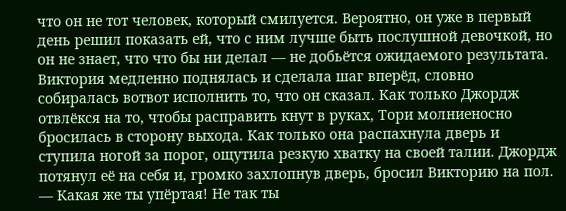что он не тот человек, который смилуется. Вероятно, он уже в первый день решил показать ей, что с ним лучше быть послушной девочкой, но он не знает, что что бы ни делал — не добьётся ожидаемого результата.
Виктория медленно поднялась и сделала шаг вперёд, словно собиралась вотвот исполнить то, что он сказал. Как только Джордж отвлёкся на то, чтобы расправить кнут в руках, Тори молниеносно бросилась в сторону выхода. Как только она распахнула дверь и ступила ногой за порог, ощутила резкую хватку на своей талии. Джордж потянул её на себя и, громко захлопнув дверь, бросил Викторию на пол.
— Какая же ты упёртая! Не так ты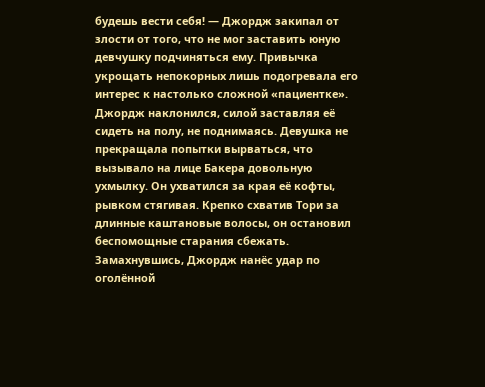будешь вести себя! — Джордж закипал от злости от того, что не мог заставить юную девчушку подчиняться ему. Привычка укрощать непокорных лишь подогревала его интерес к настолько сложной «пациентке».
Джордж наклонился, силой заставляя её сидеть на полу, не поднимаясь. Девушка не прекращала попытки вырваться, что вызывало на лице Бакера довольную ухмылку. Он ухватился за края её кофты, рывком стягивая. Крепко схватив Тори за длинные каштановые волосы, он остановил беспомощные старания сбежать. Замахнувшись, Джордж нанёс удар по оголённой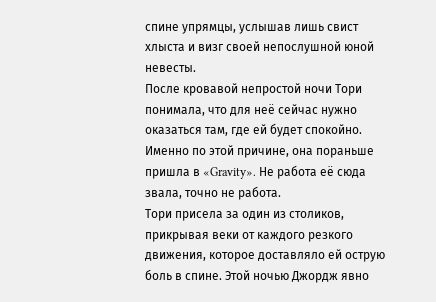спине упрямцы, услышав лишь свист хлыста и визг своей непослушной юной невесты.
После кровавой непростой ночи Тори понимала, что для неё сейчас нужно оказаться там, где ей будет спокойно. Именно по этой причине, она пораньше пришла в «Gravity». Не работа её сюда звала, точно не работа.
Тори присела за один из столиков, прикрывая веки от каждого резкого движения, которое доставляло ей острую боль в спине. Этой ночью Джордж явно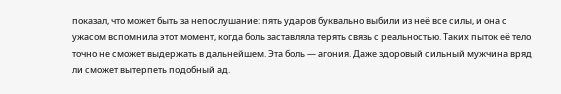показал, что может быть за непослушание: пять ударов буквально выбили из неё все силы, и она с ужасом вспомнила этот момент, когда боль заставляла терять связь с реальностью. Таких пыток её тело точно не сможет выдержать в дальнейшем. Эта боль — агония. Даже здоровый сильный мужчина вряд ли сможет вытерпеть подобный ад.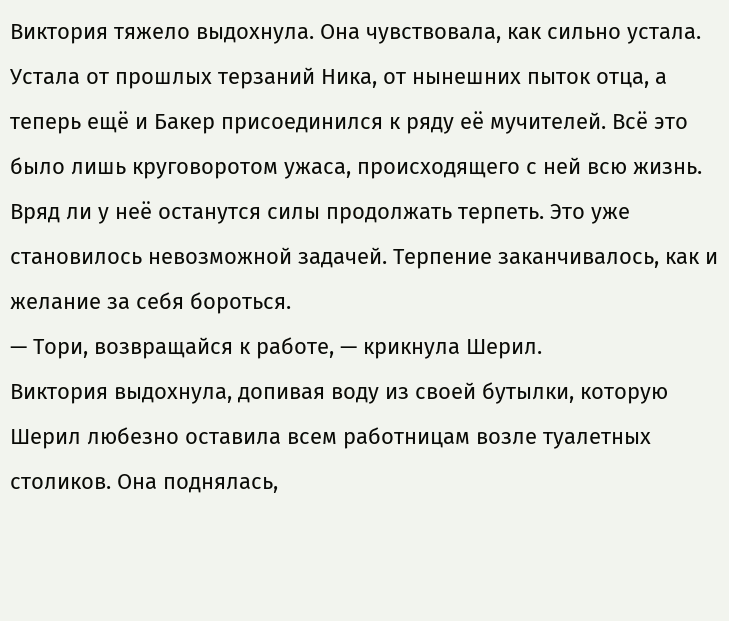Виктория тяжело выдохнула. Она чувствовала, как сильно устала. Устала от прошлых терзаний Ника, от нынешних пыток отца, а теперь ещё и Бакер присоединился к ряду её мучителей. Всё это было лишь круговоротом ужаса, происходящего с ней всю жизнь. Вряд ли у неё останутся силы продолжать терпеть. Это уже становилось невозможной задачей. Терпение заканчивалось, как и желание за себя бороться.
— Тори, возвращайся к работе, — крикнула Шерил.
Виктория выдохнула, допивая воду из своей бутылки, которую Шерил любезно оставила всем работницам возле туалетных столиков. Она поднялась,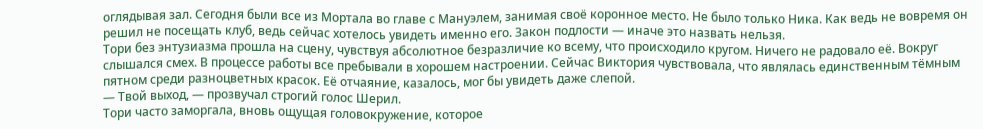оглядывая зал. Сегодня были все из Мортала во главе с Мануэлем, занимая своё коронное место. Не было только Ника. Как ведь не вовремя он решил не посещать клуб, ведь сейчас хотелось увидеть именно его. Закон подлости — иначе это назвать нельзя.
Тори без энтузиазма прошла на сцену, чувствуя абсолютное безразличие ко всему, что происходило кругом. Ничего не радовало её. Вокруг слышался смех. В процессе работы все пребывали в хорошем настроении. Сейчас Виктория чувствовала, что являлась единственным тёмным пятном среди разноцветных красок. Её отчаяние, казалось, мог бы увидеть даже слепой.
— Твой выход, — прозвучал строгий голос Шерил.
Тори часто заморгала, вновь ощущая головокружение, которое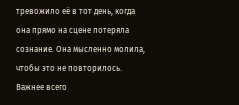тревожило её в тот день, когда она прямо на сцене потеряла сознание. Она мысленно молила, чтобы это не повторилось. Важнее всего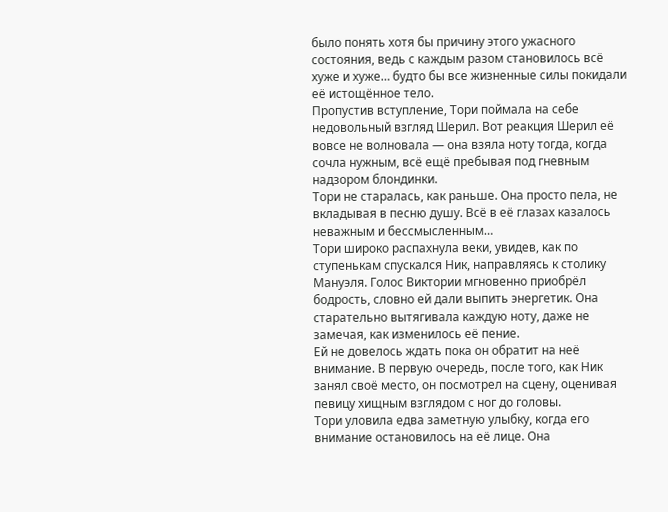было понять хотя бы причину этого ужасного состояния, ведь с каждым разом становилось всё хуже и хуже… будто бы все жизненные силы покидали её истощённое тело.
Пропустив вступление, Тори поймала на себе недовольный взгляд Шерил. Вот реакция Шерил её вовсе не волновала — она взяла ноту тогда, когда сочла нужным, всё ещё пребывая под гневным надзором блондинки.
Тори не старалась, как раньше. Она просто пела, не вкладывая в песню душу. Всё в её глазах казалось неважным и бессмысленным…
Тори широко распахнула веки, увидев, как по ступенькам спускался Ник, направляясь к столику Мануэля. Голос Виктории мгновенно приобрёл бодрость, словно ей дали выпить энергетик. Она старательно вытягивала каждую ноту, даже не замечая, как изменилось её пение.
Ей не довелось ждать пока он обратит на неё внимание. В первую очередь, после того, как Ник занял своё место, он посмотрел на сцену, оценивая певицу хищным взглядом с ног до головы.
Тори уловила едва заметную улыбку, когда его внимание остановилось на её лице. Она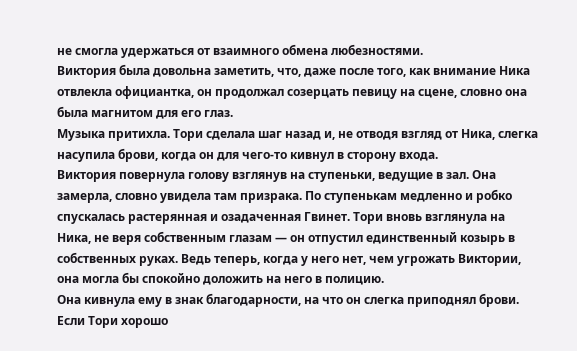не смогла удержаться от взаимного обмена любезностями.
Виктория была довольна заметить, что, даже после того, как внимание Ника отвлекла официантка, он продолжал созерцать певицу на сцене, словно она была магнитом для его глаз.
Музыка притихла. Тори сделала шаг назад и, не отводя взгляд от Ника, слегка насупила брови, когда он для чего-то кивнул в сторону входа.
Виктория повернула голову взглянув на ступеньки, ведущие в зал. Она замерла, словно увидела там призрака. По ступенькам медленно и робко спускалась растерянная и озадаченная Гвинет. Тори вновь взглянула на Ника, не веря собственным глазам — он отпустил единственный козырь в собственных руках. Ведь теперь, когда у него нет, чем угрожать Виктории, она могла бы спокойно доложить на него в полицию.
Она кивнула ему в знак благодарности, на что он слегка приподнял брови. Если Тори хорошо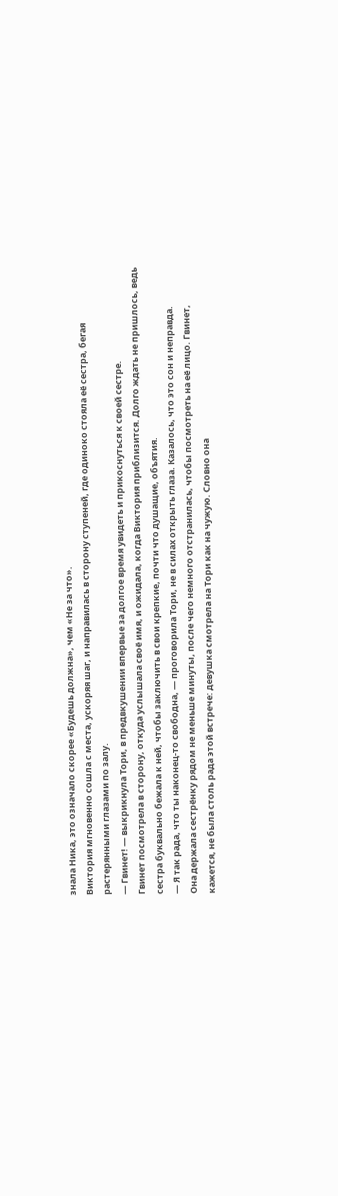знала Ника, это означало скорее «Будешь должна», чем «Не за что».
Виктория мгновенно сошла с места, ускоряя шаг, и направилась в сторону ступеней, где одиноко стояла её сестра, бегая растерянными глазами по залу.
— Гвинет! — выкрикнула Тори, в предвкушении впервые за долгое время увидеть и прикоснуться к своей сестре.
Гвинет посмотрела в сторону, откуда услышала своё имя, и ожидала, когда Виктория приблизится. Долго ждать не пришлось, ведь сестра буквально бежала к ней, чтобы заключить в свои крепкие, почти что душащие, объятия.
— Я так рада, что ты наконец-то свободна, — проговорила Тори, не в силах открыть глаза. Казалось, что это сон и неправда.
Она держала сестрёнку рядом не меньше минуты, после чего немного отстранилась, чтобы посмотреть на её лицо. Гвинет, кажется, не была столь рада этой встрече: девушка смотрела на Тори как на чужую. Словно она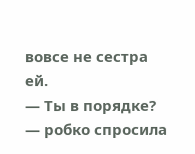вовсе не сестра ей.
— Ты в порядке? — робко спросила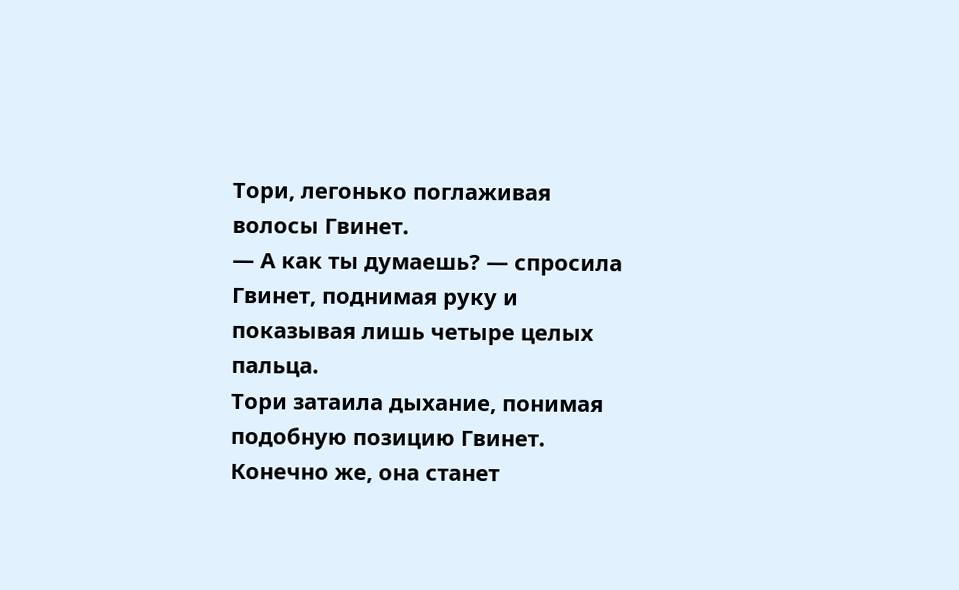Тори, легонько поглаживая волосы Гвинет.
— А как ты думаешь? — спросила Гвинет, поднимая руку и показывая лишь четыре целых пальца.
Тори затаила дыхание, понимая подобную позицию Гвинет. Конечно же, она станет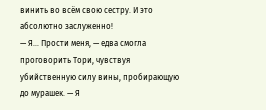винить во всём свою сестру. И это абсолютно заслуженно!
— Я… Прости меня, — едва смогла проговорить Тори, чувствуя убийственную силу вины, пробирающую до мурашек. — Я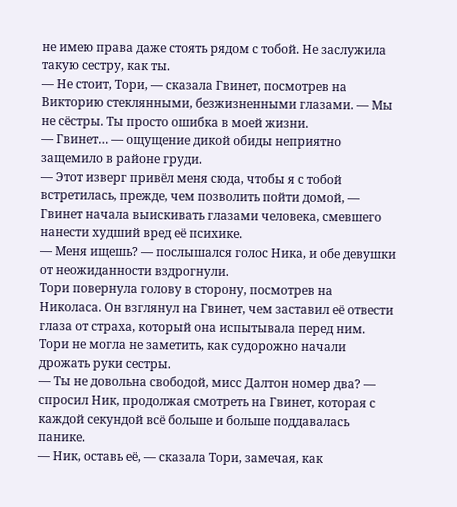не имею права даже стоять рядом с тобой. Не заслужила такую сестру, как ты.
— Не стоит, Тори, — сказала Гвинет, посмотрев на Викторию стеклянными, безжизненными глазами. — Мы не сёстры. Ты просто ошибка в моей жизни.
— Гвинет… — ощущение дикой обиды неприятно защемило в районе груди.
— Этот изверг привёл меня сюда, чтобы я с тобой встретилась, прежде, чем позволить пойти домой, — Гвинет начала выискивать глазами человека, смевшего нанести худший вред её психике.
— Меня ищешь? — послышался голос Ника, и обе девушки от неожиданности вздрогнули.
Тори повернула голову в сторону, посмотрев на Николаса. Он взглянул на Гвинет, чем заставил её отвести глаза от страха, который она испытывала перед ним. Тори не могла не заметить, как судорожно начали дрожать руки сестры.
— Ты не довольна свободой, мисс Далтон номер два? — спросил Ник, продолжая смотреть на Гвинет, которая с каждой секундой всё больше и больше поддавалась панике.
— Ник, оставь её, — сказала Тори, замечая, как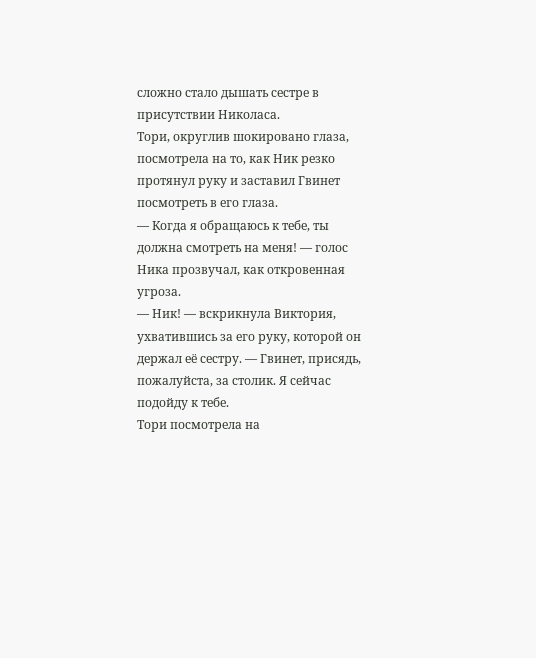сложно стало дышать сестре в присутствии Николаса.
Тори, округлив шокировано глаза, посмотрела на то, как Ник резко протянул руку и заставил Гвинет посмотреть в его глаза.
— Когда я обращаюсь к тебе, ты должна смотреть на меня! — голос Ника прозвучал, как откровенная угроза.
— Ник! — вскрикнула Виктория, ухватившись за его руку, которой он держал её сестру. — Гвинет, присядь, пожалуйста, за столик. Я сейчас подойду к тебе.
Тори посмотрела на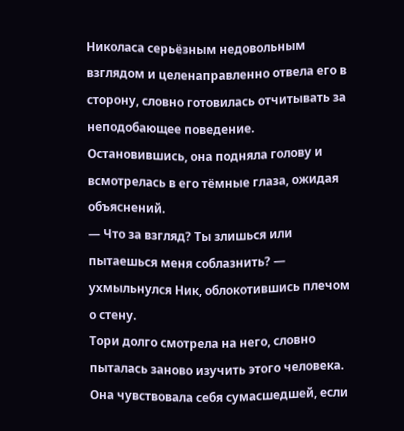Николаса серьёзным недовольным взглядом и целенаправленно отвела его в сторону, словно готовилась отчитывать за неподобающее поведение. Остановившись, она подняла голову и всмотрелась в его тёмные глаза, ожидая объяснений.
— Что за взгляд? Ты злишься или пытаешься меня соблазнить? — ухмыльнулся Ник, облокотившись плечом о стену.
Тори долго смотрела на него, словно пыталась заново изучить этого человека. Она чувствовала себя сумасшедшей, если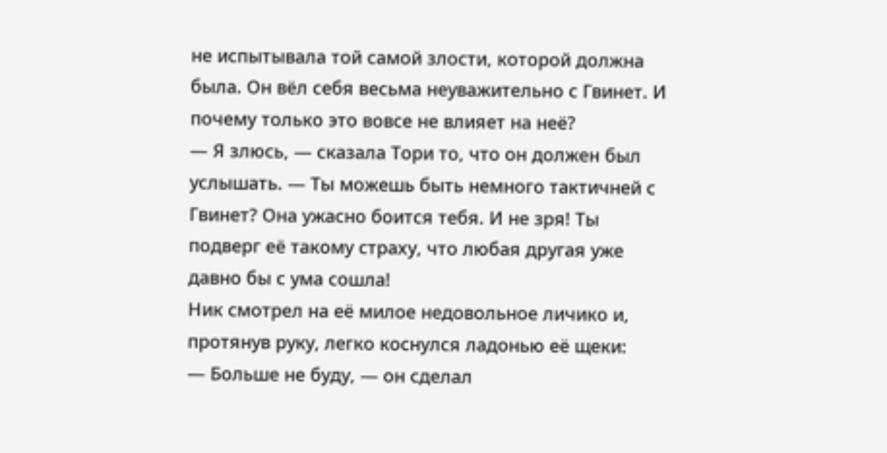не испытывала той самой злости, которой должна была. Он вёл себя весьма неуважительно с Гвинет. И почему только это вовсе не влияет на неё?
— Я злюсь, — сказала Тори то, что он должен был услышать. — Ты можешь быть немного тактичней с Гвинет? Она ужасно боится тебя. И не зря! Ты подверг её такому страху, что любая другая уже давно бы с ума сошла!
Ник смотрел на её милое недовольное личико и, протянув руку, легко коснулся ладонью её щеки:
— Больше не буду, — он сделал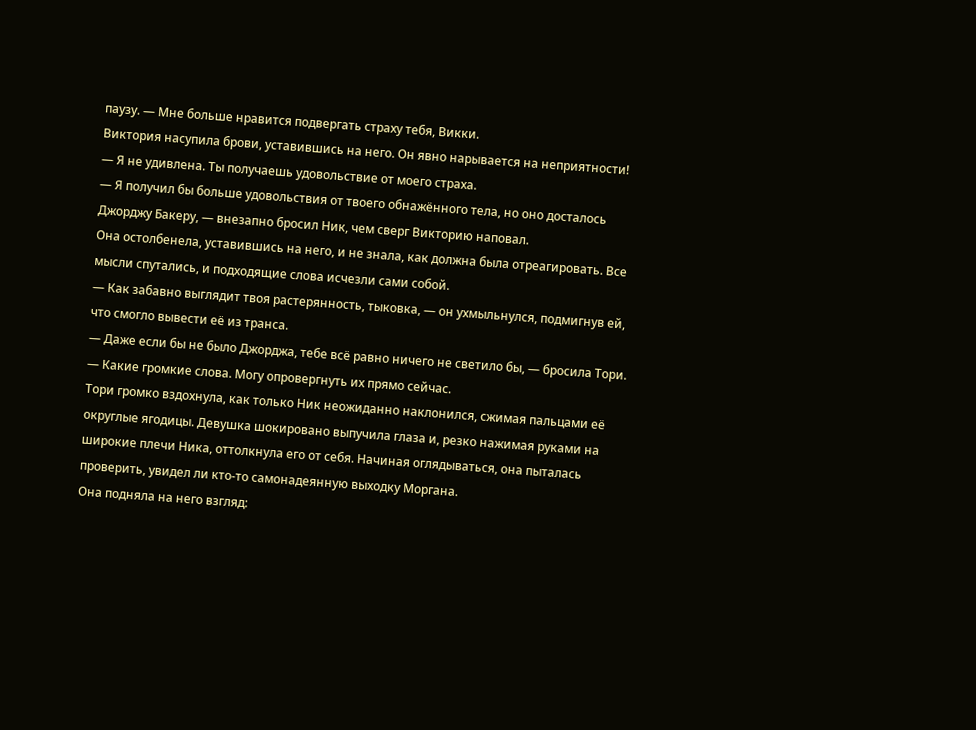паузу. — Мне больше нравится подвергать страху тебя, Викки.
Виктория насупила брови, уставившись на него. Он явно нарывается на неприятности!
— Я не удивлена. Ты получаешь удовольствие от моего страха.
— Я получил бы больше удовольствия от твоего обнажённого тела, но оно досталось Джорджу Бакеру, — внезапно бросил Ник, чем сверг Викторию наповал.
Она остолбенела, уставившись на него, и не знала, как должна была отреагировать. Все мысли спутались, и подходящие слова исчезли сами собой.
— Как забавно выглядит твоя растерянность, тыковка, — он ухмыльнулся, подмигнув ей, что смогло вывести её из транса.
— Даже если бы не было Джорджа, тебе всё равно ничего не светило бы, — бросила Тори.
— Какие громкие слова. Могу опровергнуть их прямо сейчас.
Тори громко вздохнула, как только Ник неожиданно наклонился, сжимая пальцами её округлые ягодицы. Девушка шокировано выпучила глаза и, резко нажимая руками на широкие плечи Ника, оттолкнула его от себя. Начиная оглядываться, она пыталась проверить, увидел ли кто-то самонадеянную выходку Моргана.
Она подняла на него взгляд: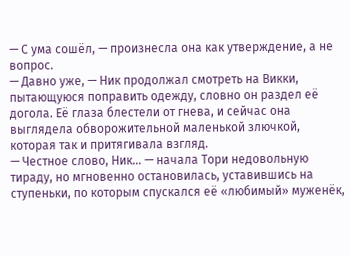— С ума сошёл, — произнесла она как утверждение, а не вопрос.
— Давно уже, — Ник продолжал смотреть на Викки, пытающуюся поправить одежду, словно он раздел её догола. Её глаза блестели от гнева, и сейчас она выглядела обворожительной маленькой злючкой, которая так и притягивала взгляд.
— Честное слово, Ник… — начала Тори недовольную тираду, но мгновенно остановилась, уставившись на ступеньки, по которым спускался её «любимый» муженёк,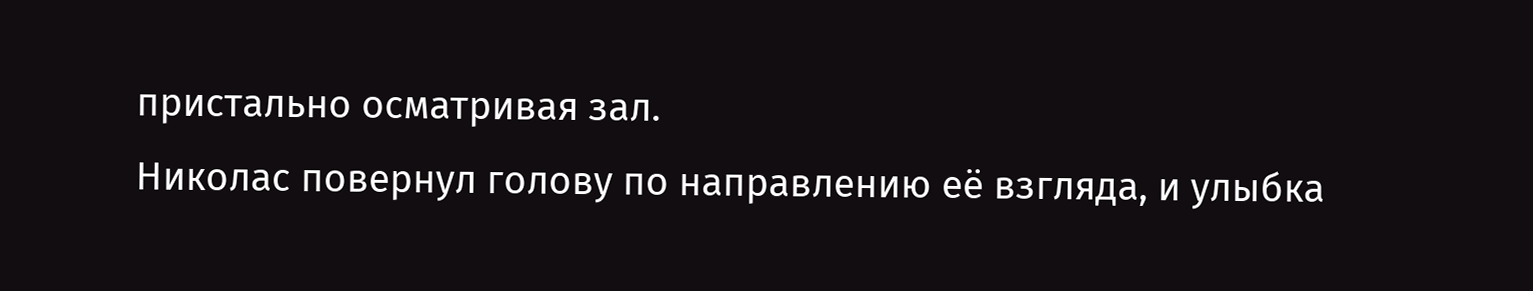пристально осматривая зал.
Николас повернул голову по направлению её взгляда, и улыбка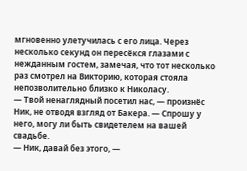мгновенно улетучилась с его лица. Через несколько секунд он пересёкся глазами с нежданным гостем, замечая, что тот несколько раз смотрел на Викторию, которая стояла непозволительно близко к Николасу.
— Твой ненаглядный посетил нас, — произнёс Ник, не отводя взгляд от Бакера. — Спрошу у него, могу ли быть свидетелем на вашей свадьбе.
— Ник, давай без этого, —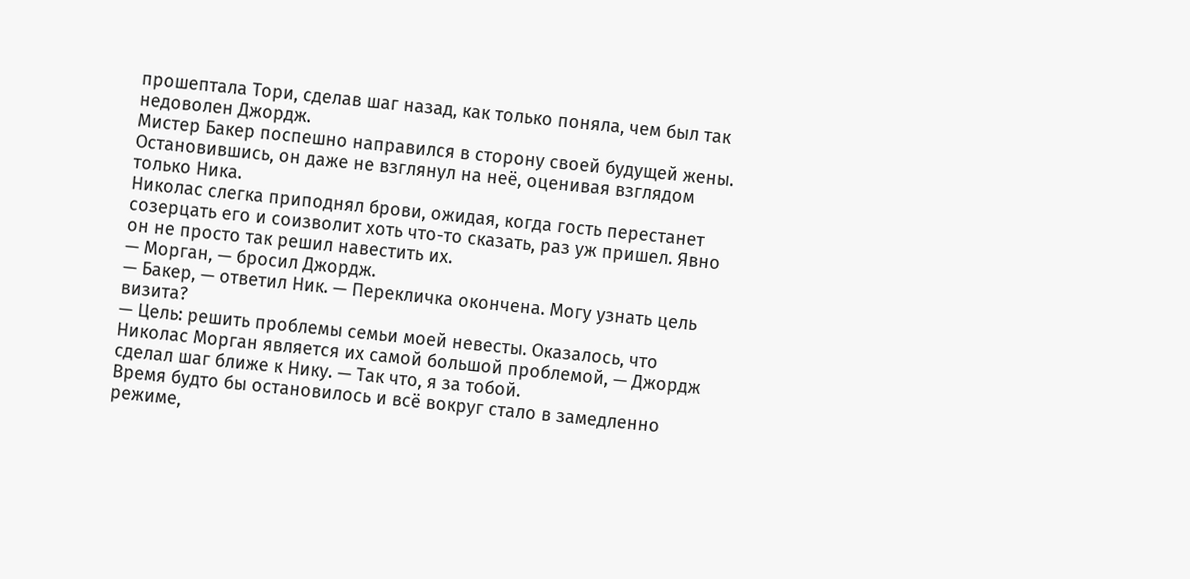прошептала Тори, сделав шаг назад, как только поняла, чем был так недоволен Джордж.
Мистер Бакер поспешно направился в сторону своей будущей жены.
Остановившись, он даже не взглянул на неё, оценивая взглядом только Ника.
Николас слегка приподнял брови, ожидая, когда гость перестанет созерцать его и соизволит хоть что-то сказать, раз уж пришел. Явно он не просто так решил навестить их.
— Морган, — бросил Джордж.
— Бакер, — ответил Ник. — Перекличка окончена. Могу узнать цель визита?
— Цель: решить проблемы семьи моей невесты. Оказалось, что Николас Морган является их самой большой проблемой, — Джордж сделал шаг ближе к Нику. — Так что, я за тобой.
Время будто бы остановилось и всё вокруг стало в замедленно режиме,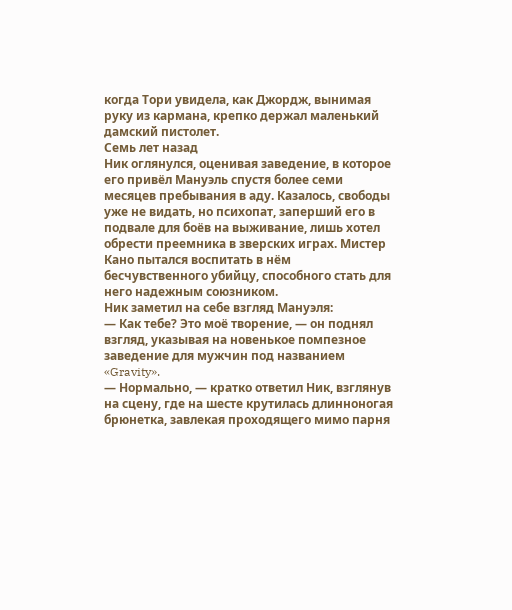когда Тори увидела, как Джордж, вынимая руку из кармана, крепко держал маленький дамский пистолет.
Семь лет назад
Ник оглянулся, оценивая заведение, в которое его привёл Мануэль спустя более семи месяцев пребывания в аду. Казалось, свободы уже не видать, но психопат, заперший его в подвале для боёв на выживание, лишь хотел обрести преемника в зверских играх. Мистер Кано пытался воспитать в нём бесчувственного убийцу, способного стать для него надежным союзником.
Ник заметил на себе взгляд Мануэля:
— Как тебе? Это моё творение, — он поднял взгляд, указывая на новенькое помпезное заведение для мужчин под названием «Gravity».
— Нормально, — кратко ответил Ник, взглянув на сцену, где на шесте крутилась длинноногая брюнетка, завлекая проходящего мимо парня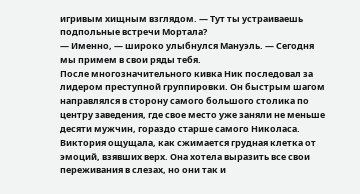игривым хищным взглядом. — Тут ты устраиваешь подпольные встречи Мортала?
— Именно, — широко улыбнулся Мануэль. — Сегодня мы примем в свои ряды тебя.
После многозначительного кивка Ник последовал за лидером преступной группировки. Он быстрым шагом направлялся в сторону самого большого столика по центру заведения, где свое место уже заняли не меньше десяти мужчин, гораздо старше самого Николаса.
Виктория ощущала, как сжимается грудная клетка от эмоций, взявших верх. Она хотела выразить все свои переживания в слезах, но они так и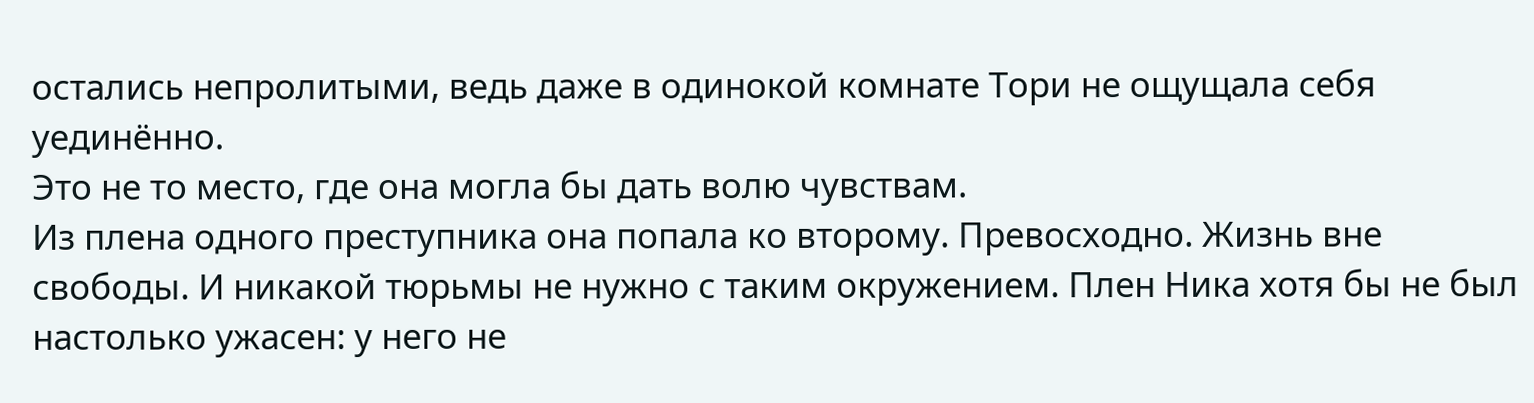остались непролитыми, ведь даже в одинокой комнате Тори не ощущала себя уединённо.
Это не то место, где она могла бы дать волю чувствам.
Из плена одного преступника она попала ко второму. Превосходно. Жизнь вне свободы. И никакой тюрьмы не нужно с таким окружением. Плен Ника хотя бы не был настолько ужасен: у него не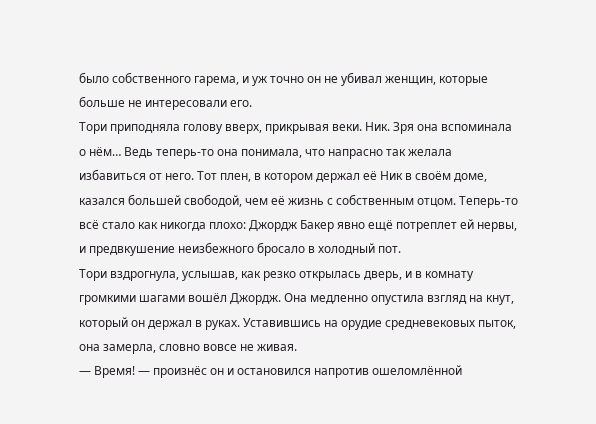было собственного гарема, и уж точно он не убивал женщин, которые больше не интересовали его.
Тори приподняла голову вверх, прикрывая веки. Ник. Зря она вспоминала о нём… Ведь теперь-то она понимала, что напрасно так желала избавиться от него. Тот плен, в котором держал её Ник в своём доме, казался большей свободой, чем её жизнь с собственным отцом. Теперь-то всё стало как никогда плохо: Джордж Бакер явно ещё потреплет ей нервы, и предвкушение неизбежного бросало в холодный пот.
Тори вздрогнула, услышав, как резко открылась дверь, и в комнату громкими шагами вошёл Джордж. Она медленно опустила взгляд на кнут, который он держал в руках. Уставившись на орудие средневековых пыток, она замерла, словно вовсе не живая.
— Время! — произнёс он и остановился напротив ошеломлённой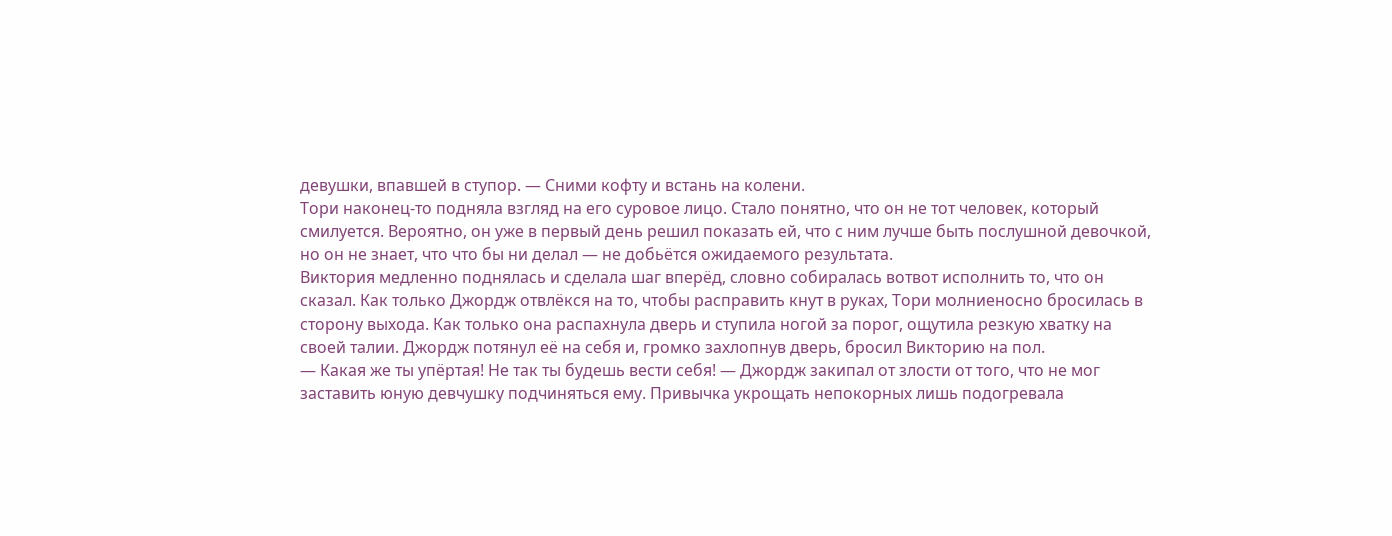девушки, впавшей в ступор. — Сними кофту и встань на колени.
Тори наконец-то подняла взгляд на его суровое лицо. Стало понятно, что он не тот человек, который смилуется. Вероятно, он уже в первый день решил показать ей, что с ним лучше быть послушной девочкой, но он не знает, что что бы ни делал — не добьётся ожидаемого результата.
Виктория медленно поднялась и сделала шаг вперёд, словно собиралась вотвот исполнить то, что он сказал. Как только Джордж отвлёкся на то, чтобы расправить кнут в руках, Тори молниеносно бросилась в сторону выхода. Как только она распахнула дверь и ступила ногой за порог, ощутила резкую хватку на своей талии. Джордж потянул её на себя и, громко захлопнув дверь, бросил Викторию на пол.
— Какая же ты упёртая! Не так ты будешь вести себя! — Джордж закипал от злости от того, что не мог заставить юную девчушку подчиняться ему. Привычка укрощать непокорных лишь подогревала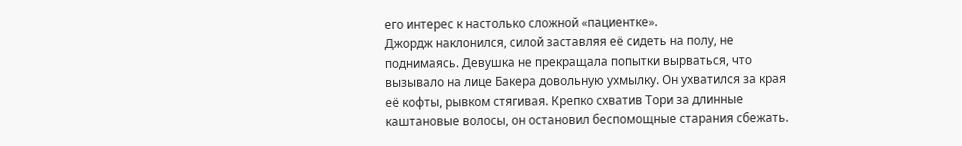его интерес к настолько сложной «пациентке».
Джордж наклонился, силой заставляя её сидеть на полу, не поднимаясь. Девушка не прекращала попытки вырваться, что вызывало на лице Бакера довольную ухмылку. Он ухватился за края её кофты, рывком стягивая. Крепко схватив Тори за длинные каштановые волосы, он остановил беспомощные старания сбежать.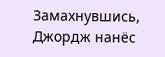Замахнувшись, Джордж нанёс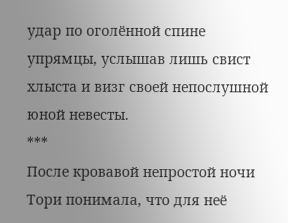удар по оголённой спине упрямцы, услышав лишь свист хлыста и визг своей непослушной юной невесты.
***
После кровавой непростой ночи Тори понимала, что для неё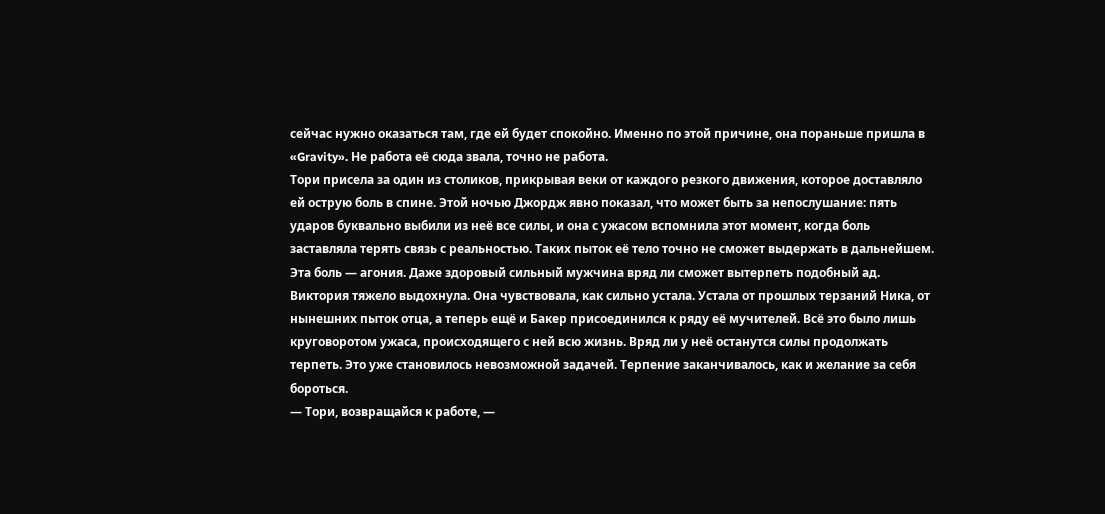сейчас нужно оказаться там, где ей будет спокойно. Именно по этой причине, она пораньше пришла в «Gravity». Не работа её сюда звала, точно не работа.
Тори присела за один из столиков, прикрывая веки от каждого резкого движения, которое доставляло ей острую боль в спине. Этой ночью Джордж явно показал, что может быть за непослушание: пять ударов буквально выбили из неё все силы, и она с ужасом вспомнила этот момент, когда боль заставляла терять связь с реальностью. Таких пыток её тело точно не сможет выдержать в дальнейшем. Эта боль — агония. Даже здоровый сильный мужчина вряд ли сможет вытерпеть подобный ад.
Виктория тяжело выдохнула. Она чувствовала, как сильно устала. Устала от прошлых терзаний Ника, от нынешних пыток отца, а теперь ещё и Бакер присоединился к ряду её мучителей. Всё это было лишь круговоротом ужаса, происходящего с ней всю жизнь. Вряд ли у неё останутся силы продолжать терпеть. Это уже становилось невозможной задачей. Терпение заканчивалось, как и желание за себя бороться.
— Тори, возвращайся к работе, —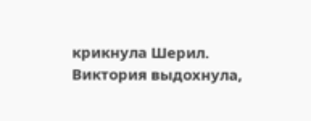крикнула Шерил.
Виктория выдохнула,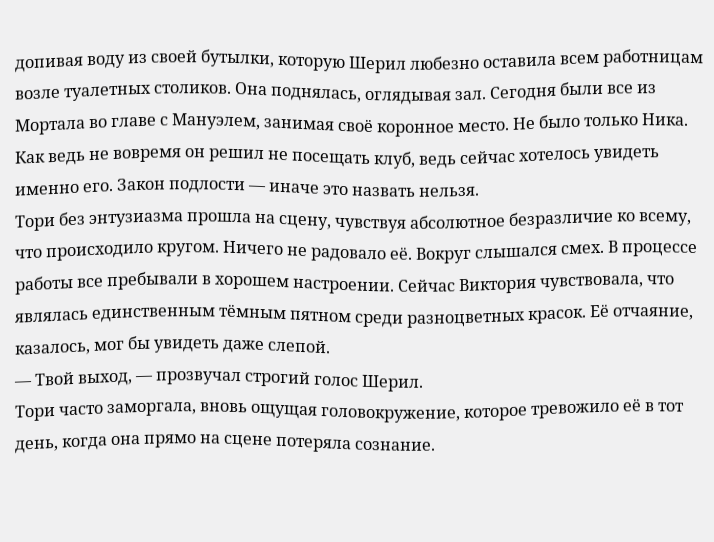допивая воду из своей бутылки, которую Шерил любезно оставила всем работницам возле туалетных столиков. Она поднялась, оглядывая зал. Сегодня были все из Мортала во главе с Мануэлем, занимая своё коронное место. Не было только Ника. Как ведь не вовремя он решил не посещать клуб, ведь сейчас хотелось увидеть именно его. Закон подлости — иначе это назвать нельзя.
Тори без энтузиазма прошла на сцену, чувствуя абсолютное безразличие ко всему, что происходило кругом. Ничего не радовало её. Вокруг слышался смех. В процессе работы все пребывали в хорошем настроении. Сейчас Виктория чувствовала, что являлась единственным тёмным пятном среди разноцветных красок. Её отчаяние, казалось, мог бы увидеть даже слепой.
— Твой выход, — прозвучал строгий голос Шерил.
Тори часто заморгала, вновь ощущая головокружение, которое тревожило её в тот день, когда она прямо на сцене потеряла сознание.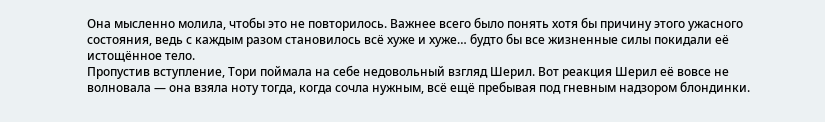Она мысленно молила, чтобы это не повторилось. Важнее всего было понять хотя бы причину этого ужасного состояния, ведь с каждым разом становилось всё хуже и хуже… будто бы все жизненные силы покидали её истощённое тело.
Пропустив вступление, Тори поймала на себе недовольный взгляд Шерил. Вот реакция Шерил её вовсе не волновала — она взяла ноту тогда, когда сочла нужным, всё ещё пребывая под гневным надзором блондинки.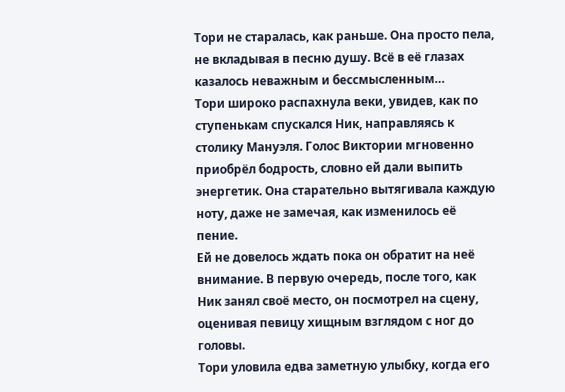Тори не старалась, как раньше. Она просто пела, не вкладывая в песню душу. Всё в её глазах казалось неважным и бессмысленным…
Тори широко распахнула веки, увидев, как по ступенькам спускался Ник, направляясь к столику Мануэля. Голос Виктории мгновенно приобрёл бодрость, словно ей дали выпить энергетик. Она старательно вытягивала каждую ноту, даже не замечая, как изменилось её пение.
Ей не довелось ждать пока он обратит на неё внимание. В первую очередь, после того, как Ник занял своё место, он посмотрел на сцену, оценивая певицу хищным взглядом с ног до головы.
Тори уловила едва заметную улыбку, когда его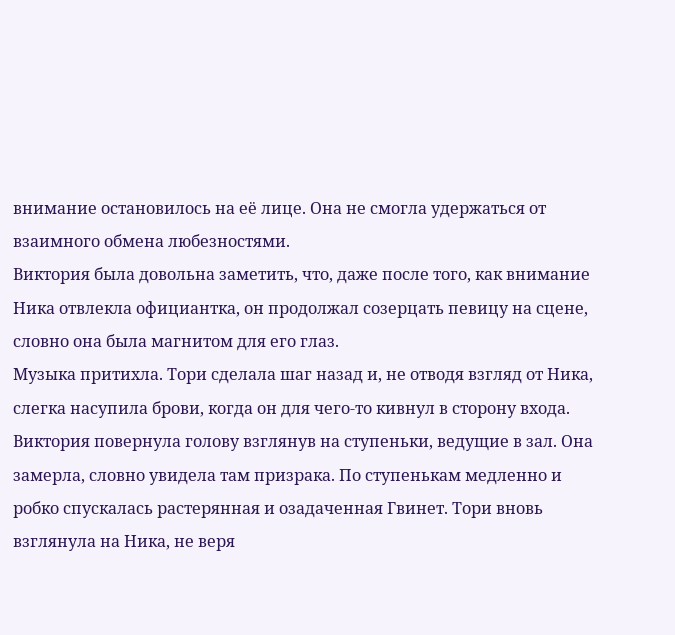внимание остановилось на её лице. Она не смогла удержаться от взаимного обмена любезностями.
Виктория была довольна заметить, что, даже после того, как внимание Ника отвлекла официантка, он продолжал созерцать певицу на сцене, словно она была магнитом для его глаз.
Музыка притихла. Тори сделала шаг назад и, не отводя взгляд от Ника, слегка насупила брови, когда он для чего-то кивнул в сторону входа.
Виктория повернула голову взглянув на ступеньки, ведущие в зал. Она замерла, словно увидела там призрака. По ступенькам медленно и робко спускалась растерянная и озадаченная Гвинет. Тори вновь взглянула на Ника, не веря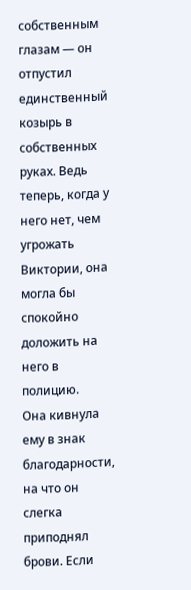собственным глазам — он отпустил единственный козырь в собственных руках. Ведь теперь, когда у него нет, чем угрожать Виктории, она могла бы спокойно доложить на него в полицию.
Она кивнула ему в знак благодарности, на что он слегка приподнял брови. Если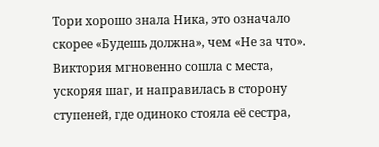Тори хорошо знала Ника, это означало скорее «Будешь должна», чем «Не за что».
Виктория мгновенно сошла с места, ускоряя шаг, и направилась в сторону ступеней, где одиноко стояла её сестра,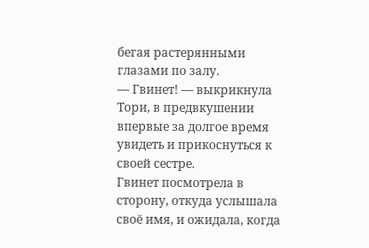бегая растерянными глазами по залу.
— Гвинет! — выкрикнула Тори, в предвкушении впервые за долгое время увидеть и прикоснуться к своей сестре.
Гвинет посмотрела в сторону, откуда услышала своё имя, и ожидала, когда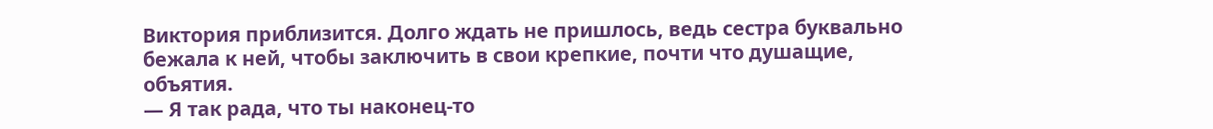Виктория приблизится. Долго ждать не пришлось, ведь сестра буквально бежала к ней, чтобы заключить в свои крепкие, почти что душащие, объятия.
— Я так рада, что ты наконец-то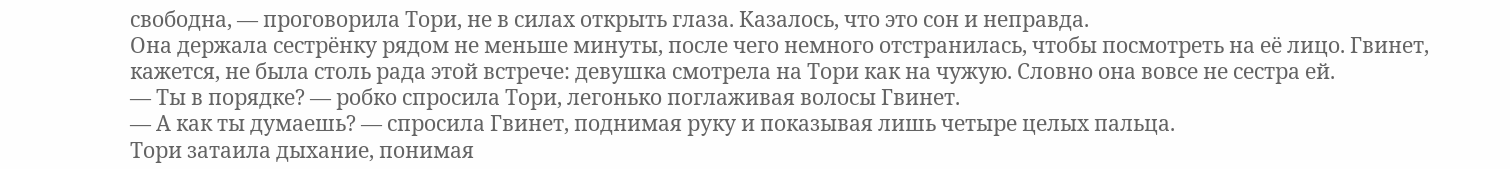свободна, — проговорила Тори, не в силах открыть глаза. Казалось, что это сон и неправда.
Она держала сестрёнку рядом не меньше минуты, после чего немного отстранилась, чтобы посмотреть на её лицо. Гвинет, кажется, не была столь рада этой встрече: девушка смотрела на Тори как на чужую. Словно она вовсе не сестра ей.
— Ты в порядке? — робко спросила Тори, легонько поглаживая волосы Гвинет.
— А как ты думаешь? — спросила Гвинет, поднимая руку и показывая лишь четыре целых пальца.
Тори затаила дыхание, понимая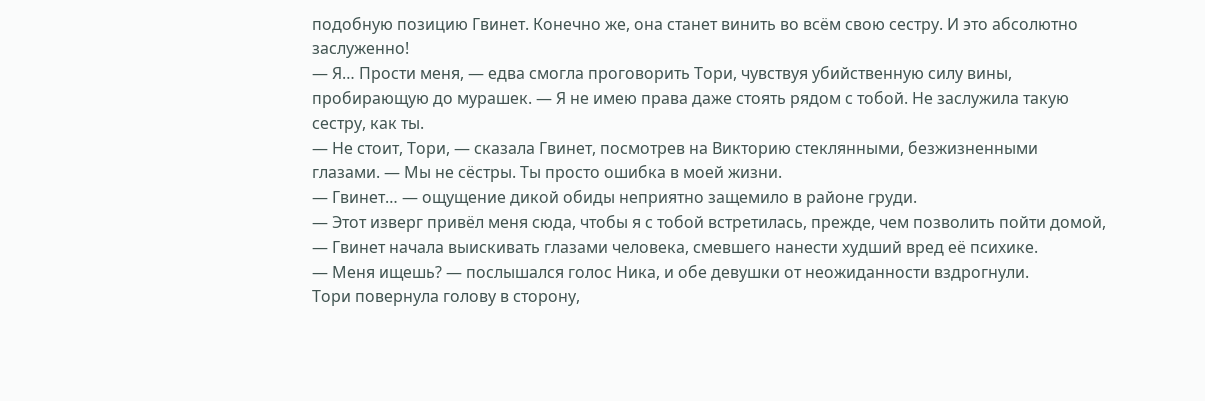подобную позицию Гвинет. Конечно же, она станет винить во всём свою сестру. И это абсолютно заслуженно!
— Я… Прости меня, — едва смогла проговорить Тори, чувствуя убийственную силу вины, пробирающую до мурашек. — Я не имею права даже стоять рядом с тобой. Не заслужила такую сестру, как ты.
— Не стоит, Тори, — сказала Гвинет, посмотрев на Викторию стеклянными, безжизненными глазами. — Мы не сёстры. Ты просто ошибка в моей жизни.
— Гвинет… — ощущение дикой обиды неприятно защемило в районе груди.
— Этот изверг привёл меня сюда, чтобы я с тобой встретилась, прежде, чем позволить пойти домой, — Гвинет начала выискивать глазами человека, смевшего нанести худший вред её психике.
— Меня ищешь? — послышался голос Ника, и обе девушки от неожиданности вздрогнули.
Тори повернула голову в сторону,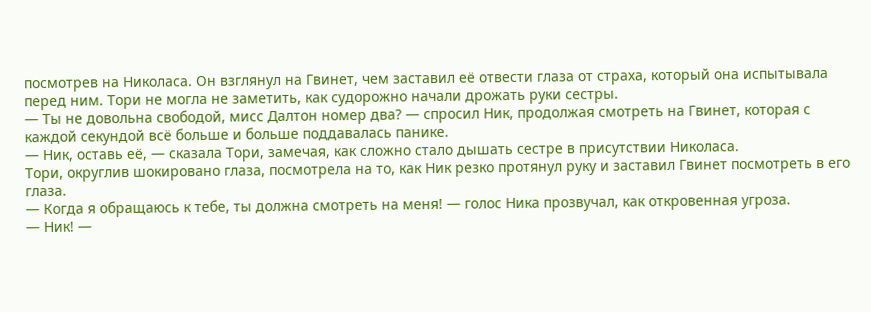посмотрев на Николаса. Он взглянул на Гвинет, чем заставил её отвести глаза от страха, который она испытывала перед ним. Тори не могла не заметить, как судорожно начали дрожать руки сестры.
— Ты не довольна свободой, мисс Далтон номер два? — спросил Ник, продолжая смотреть на Гвинет, которая с каждой секундой всё больше и больше поддавалась панике.
— Ник, оставь её, — сказала Тори, замечая, как сложно стало дышать сестре в присутствии Николаса.
Тори, округлив шокировано глаза, посмотрела на то, как Ник резко протянул руку и заставил Гвинет посмотреть в его глаза.
— Когда я обращаюсь к тебе, ты должна смотреть на меня! — голос Ника прозвучал, как откровенная угроза.
— Ник! —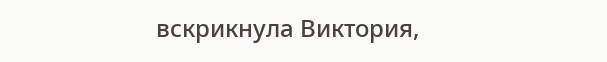вскрикнула Виктория,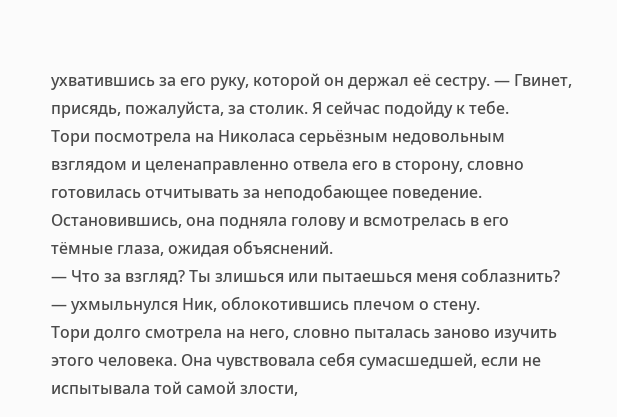ухватившись за его руку, которой он держал её сестру. — Гвинет, присядь, пожалуйста, за столик. Я сейчас подойду к тебе.
Тори посмотрела на Николаса серьёзным недовольным взглядом и целенаправленно отвела его в сторону, словно готовилась отчитывать за неподобающее поведение. Остановившись, она подняла голову и всмотрелась в его тёмные глаза, ожидая объяснений.
— Что за взгляд? Ты злишься или пытаешься меня соблазнить? — ухмыльнулся Ник, облокотившись плечом о стену.
Тори долго смотрела на него, словно пыталась заново изучить этого человека. Она чувствовала себя сумасшедшей, если не испытывала той самой злости,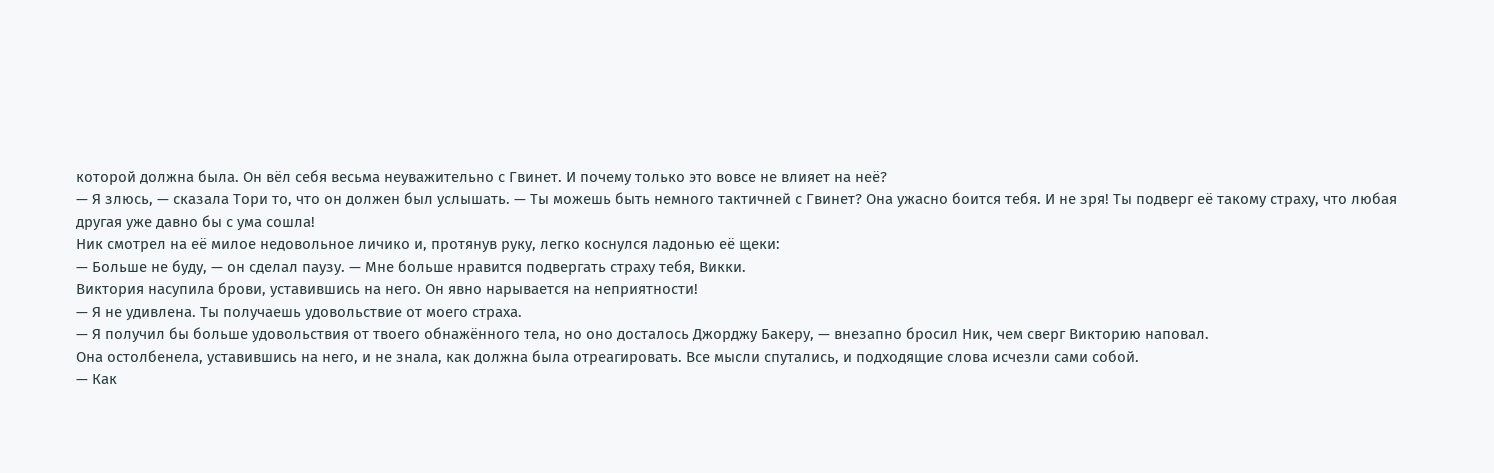которой должна была. Он вёл себя весьма неуважительно с Гвинет. И почему только это вовсе не влияет на неё?
— Я злюсь, — сказала Тори то, что он должен был услышать. — Ты можешь быть немного тактичней с Гвинет? Она ужасно боится тебя. И не зря! Ты подверг её такому страху, что любая другая уже давно бы с ума сошла!
Ник смотрел на её милое недовольное личико и, протянув руку, легко коснулся ладонью её щеки:
— Больше не буду, — он сделал паузу. — Мне больше нравится подвергать страху тебя, Викки.
Виктория насупила брови, уставившись на него. Он явно нарывается на неприятности!
— Я не удивлена. Ты получаешь удовольствие от моего страха.
— Я получил бы больше удовольствия от твоего обнажённого тела, но оно досталось Джорджу Бакеру, — внезапно бросил Ник, чем сверг Викторию наповал.
Она остолбенела, уставившись на него, и не знала, как должна была отреагировать. Все мысли спутались, и подходящие слова исчезли сами собой.
— Как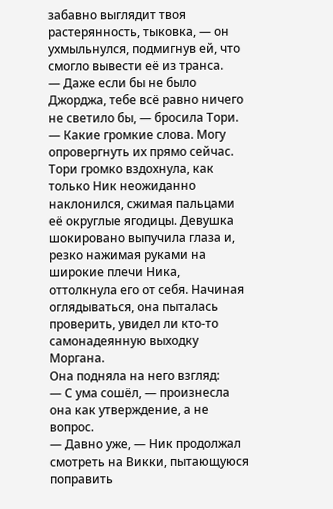забавно выглядит твоя растерянность, тыковка, — он ухмыльнулся, подмигнув ей, что смогло вывести её из транса.
— Даже если бы не было Джорджа, тебе всё равно ничего не светило бы, — бросила Тори.
— Какие громкие слова. Могу опровергнуть их прямо сейчас.
Тори громко вздохнула, как только Ник неожиданно наклонился, сжимая пальцами её округлые ягодицы. Девушка шокировано выпучила глаза и, резко нажимая руками на широкие плечи Ника, оттолкнула его от себя. Начиная оглядываться, она пыталась проверить, увидел ли кто-то самонадеянную выходку Моргана.
Она подняла на него взгляд:
— С ума сошёл, — произнесла она как утверждение, а не вопрос.
— Давно уже, — Ник продолжал смотреть на Викки, пытающуюся поправить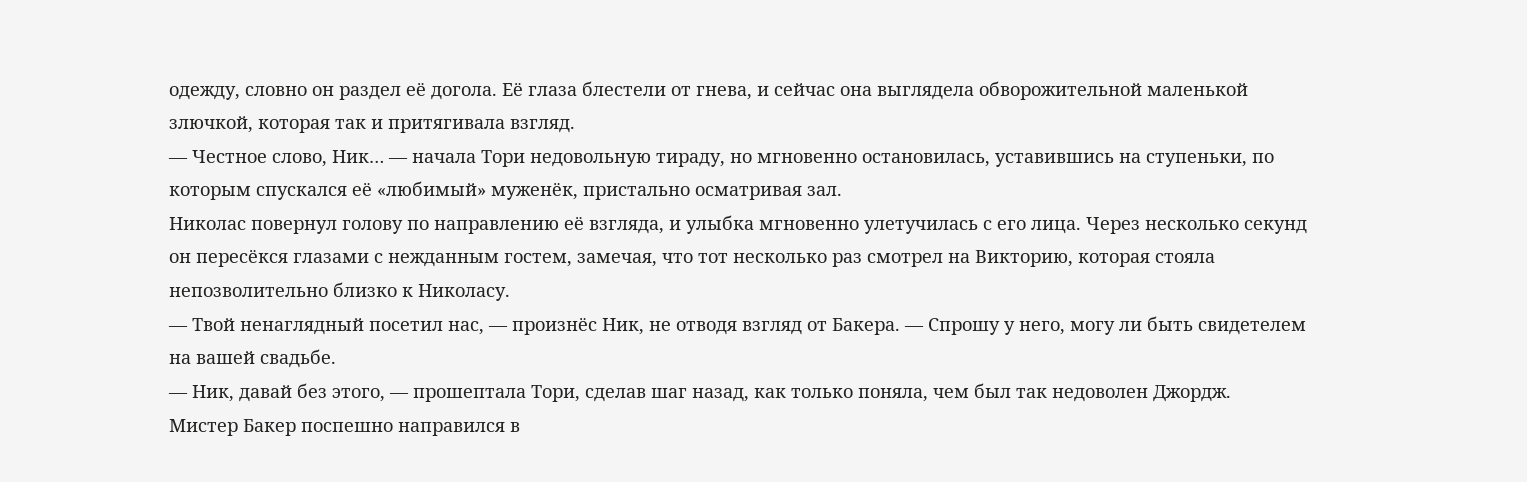одежду, словно он раздел её догола. Её глаза блестели от гнева, и сейчас она выглядела обворожительной маленькой злючкой, которая так и притягивала взгляд.
— Честное слово, Ник… — начала Тори недовольную тираду, но мгновенно остановилась, уставившись на ступеньки, по которым спускался её «любимый» муженёк, пристально осматривая зал.
Николас повернул голову по направлению её взгляда, и улыбка мгновенно улетучилась с его лица. Через несколько секунд он пересёкся глазами с нежданным гостем, замечая, что тот несколько раз смотрел на Викторию, которая стояла непозволительно близко к Николасу.
— Твой ненаглядный посетил нас, — произнёс Ник, не отводя взгляд от Бакера. — Спрошу у него, могу ли быть свидетелем на вашей свадьбе.
— Ник, давай без этого, — прошептала Тори, сделав шаг назад, как только поняла, чем был так недоволен Джордж.
Мистер Бакер поспешно направился в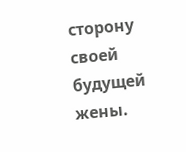сторону своей будущей жены.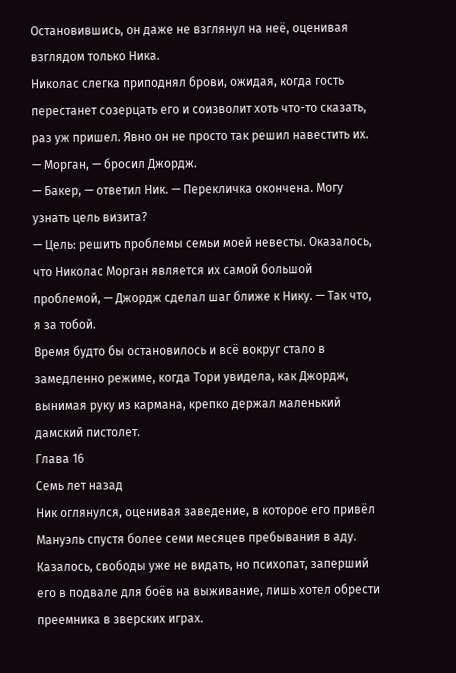Остановившись, он даже не взглянул на неё, оценивая взглядом только Ника.
Николас слегка приподнял брови, ожидая, когда гость перестанет созерцать его и соизволит хоть что-то сказать, раз уж пришел. Явно он не просто так решил навестить их.
— Морган, — бросил Джордж.
— Бакер, — ответил Ник. — Перекличка окончена. Могу узнать цель визита?
— Цель: решить проблемы семьи моей невесты. Оказалось, что Николас Морган является их самой большой проблемой, — Джордж сделал шаг ближе к Нику. — Так что, я за тобой.
Время будто бы остановилось и всё вокруг стало в замедленно режиме, когда Тори увидела, как Джордж, вынимая руку из кармана, крепко держал маленький дамский пистолет.
Глава 16
Семь лет назад
Ник оглянулся, оценивая заведение, в которое его привёл Мануэль спустя более семи месяцев пребывания в аду. Казалось, свободы уже не видать, но психопат, заперший его в подвале для боёв на выживание, лишь хотел обрести преемника в зверских играх.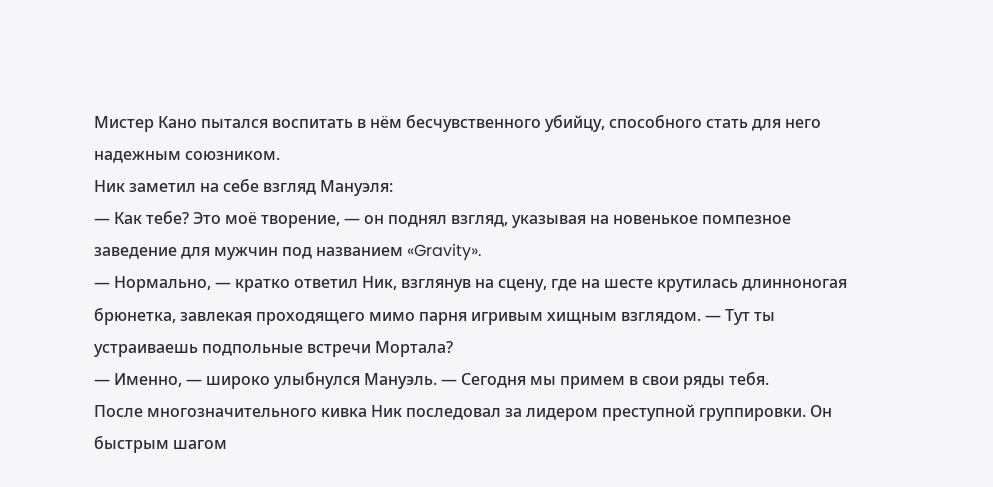Мистер Кано пытался воспитать в нём бесчувственного убийцу, способного стать для него надежным союзником.
Ник заметил на себе взгляд Мануэля:
— Как тебе? Это моё творение, — он поднял взгляд, указывая на новенькое помпезное заведение для мужчин под названием «Gravity».
— Нормально, — кратко ответил Ник, взглянув на сцену, где на шесте крутилась длинноногая брюнетка, завлекая проходящего мимо парня игривым хищным взглядом. — Тут ты устраиваешь подпольные встречи Мортала?
— Именно, — широко улыбнулся Мануэль. — Сегодня мы примем в свои ряды тебя.
После многозначительного кивка Ник последовал за лидером преступной группировки. Он быстрым шагом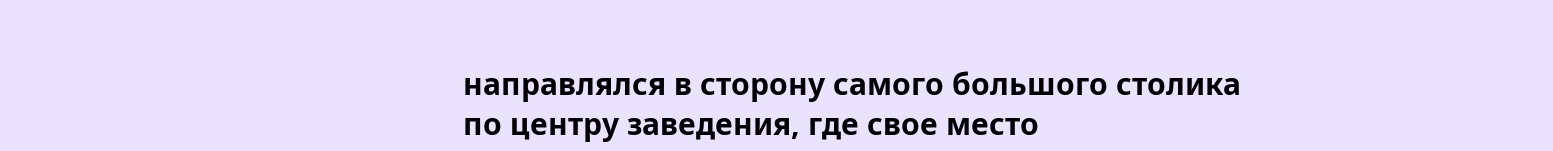направлялся в сторону самого большого столика по центру заведения, где свое место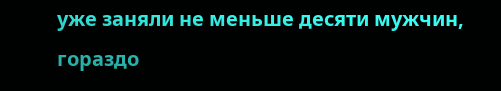уже заняли не меньше десяти мужчин, гораздо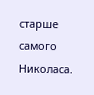старше самого Николаса.